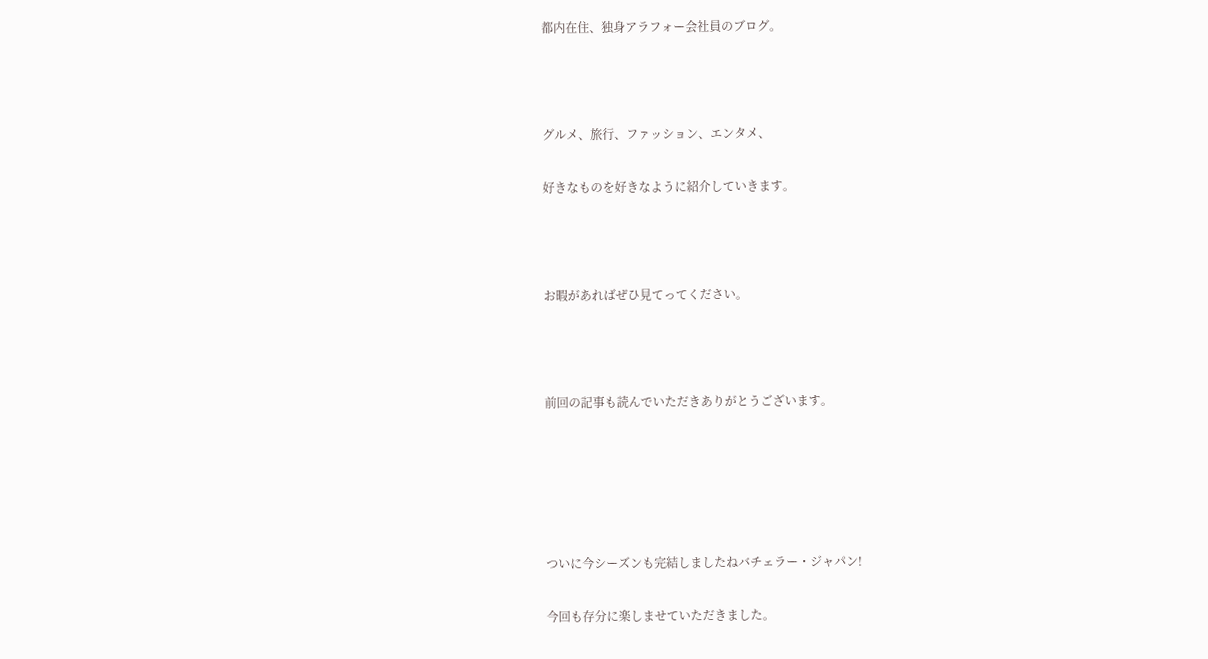都内在住、独身アラフォー会社員のブログ。



グルメ、旅行、ファッション、エンタメ、

好きなものを好きなように紹介していきます。



お暇があればぜひ見てってください。



前回の記事も読んでいただきありがとうございます。





ついに今シーズンも完結しましたねバチェラー・ジャパン!

今回も存分に楽しませていただきました。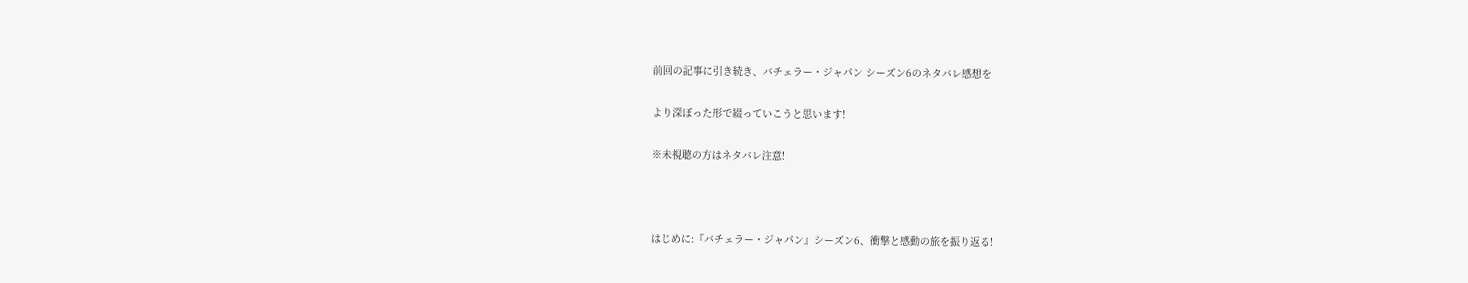前回の記事に引き続き、バチェラー・ジャパン シーズン6のネタバレ感想を

より深ぼった形で綴っていこうと思います!

※未視聴の方はネタバレ注意!



はじめに:『バチェラー・ジャパン』シーズン6、衝撃と感動の旅を振り返る!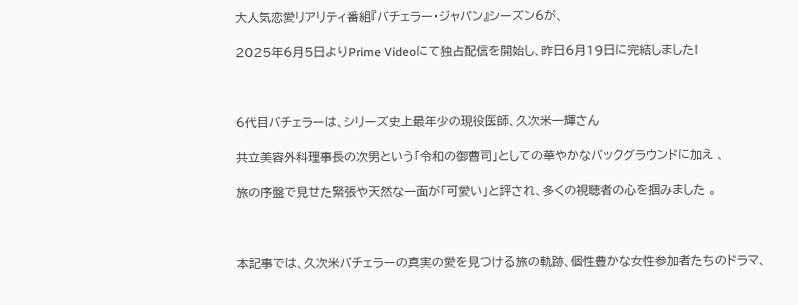大人気恋愛リアリティ番組『バチェラー・ジャパン』シーズン6が、

2025年6月5日よりPrime Videoにて独占配信を開始し、昨日6月19日に完結しました!



6代目バチェラーは、シリーズ史上最年少の現役医師、久次米一輝さん

共立美容外科理事長の次男という「令和の御曹司」としての華やかなバックグラウンドに加え 、

旅の序盤で見せた緊張や天然な一面が「可愛い」と評され、多くの視聴者の心を掴みました 。



本記事では、久次米バチェラーの真実の愛を見つける旅の軌跡、個性豊かな女性参加者たちのドラマ、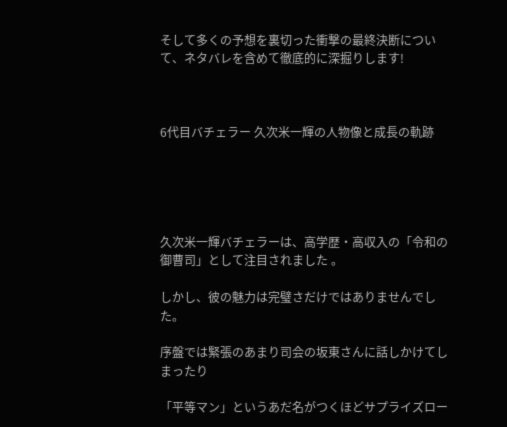そして多くの予想を裏切った衝撃の最終決断について、ネタバレを含めて徹底的に深掘りします!



6代目バチェラー 久次米一輝の人物像と成長の軌跡





久次米一輝バチェラーは、高学歴・高収入の「令和の御曹司」として注目されました 。

しかし、彼の魅力は完璧さだけではありませんでした。

序盤では緊張のあまり司会の坂東さんに話しかけてしまったり

「平等マン」というあだ名がつくほどサプライズロー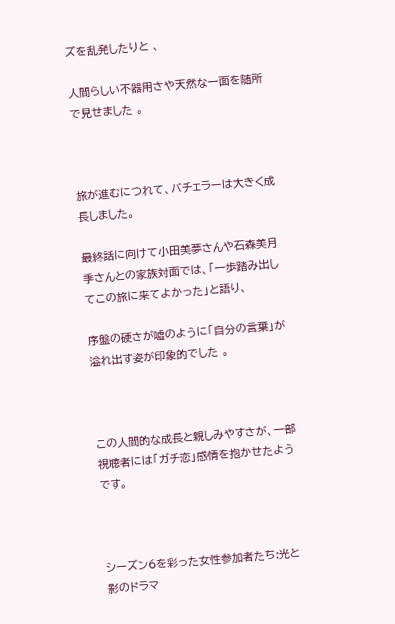ズを乱発したりと 、

人間らしい不器用さや天然な一面を随所で見せました 。



旅が進むにつれて、バチェラーは大きく成長しました。

最終話に向けて小田美夢さんや石森美月季さんとの家族対面では、「一歩踏み出してこの旅に来てよかった」と語り、

序盤の硬さが嘘のように「自分の言葉」が溢れ出す姿が印象的でした 。



この人間的な成長と親しみやすさが、一部視聴者には「ガチ恋」感情を抱かせたようです。



シーズン6を彩った女性参加者たち:光と影のドラマ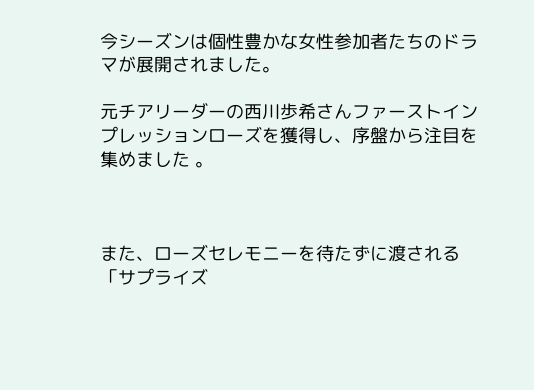今シーズンは個性豊かな女性参加者たちのドラマが展開されました。

元チアリーダーの西川歩希さんファーストインプレッションローズを獲得し、序盤から注目を集めました 。



また、ローズセレモニーを待たずに渡される「サプライズ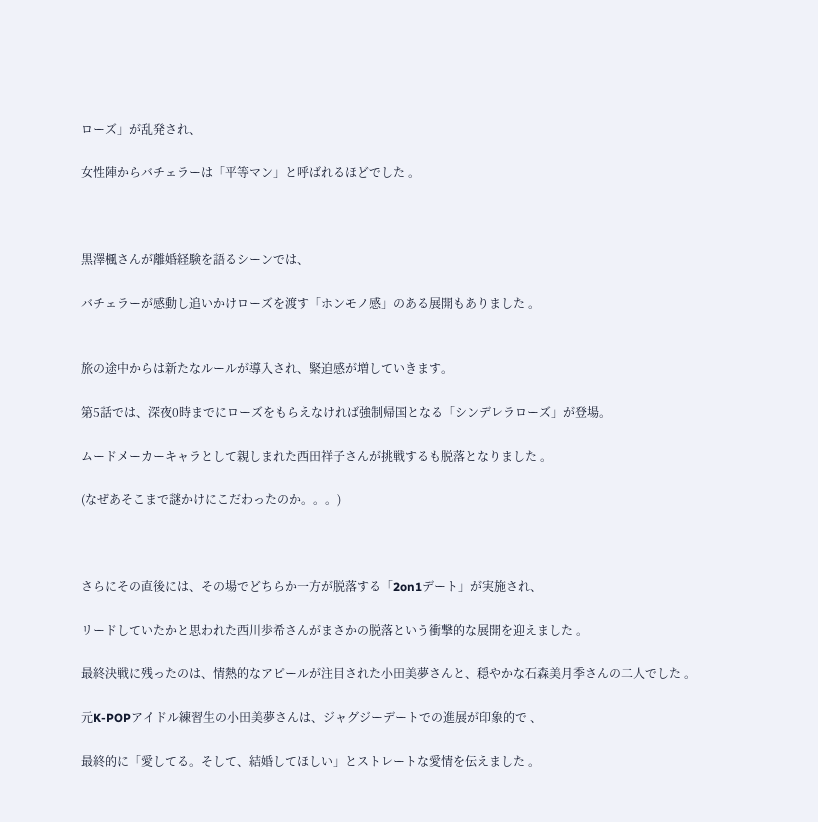ローズ」が乱発され、

女性陣からバチェラーは「平等マン」と呼ばれるほどでした 。



黒澤楓さんが離婚経験を語るシーンでは、

バチェラーが感動し追いかけローズを渡す「ホンモノ感」のある展開もありました 。


旅の途中からは新たなルールが導入され、緊迫感が増していきます。

第5話では、深夜0時までにローズをもらえなければ強制帰国となる「シンデレラローズ」が登場。

ムードメーカーキャラとして親しまれた西田祥子さんが挑戦するも脱落となりました 。

(なぜあそこまで謎かけにこだわったのか。。。)



さらにその直後には、その場でどちらか一方が脱落する「2on1デート」が実施され、

リードしていたかと思われた西川歩希さんがまさかの脱落という衝撃的な展開を迎えました 。

最終決戦に残ったのは、情熱的なアピールが注目された小田美夢さんと、穏やかな石森美月季さんの二人でした 。

元K-POPアイドル練習生の小田美夢さんは、ジャグジーデートでの進展が印象的で 、

最終的に「愛してる。そして、結婚してほしい」とストレートな愛情を伝えました 。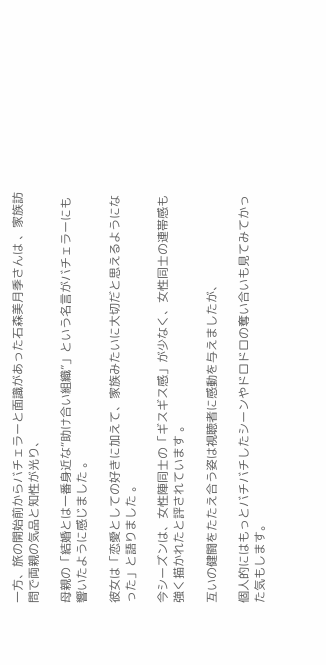一方、旅の開始前からバチェラーと面識があった石森美月季さんは 、家族訪問で両親の気品と知性が光り、

母親の「結婚とは一番身近な“助け合い組織”」という名言がバチェラーにも響いたように感じました 。

彼女は「恋愛としての好きに加えて、家族みたいに大切だと思えるようになった」と語りました 。

今シーズンは、女性陣同士の「ギスギス感」が少なく、女性同士の連帯感も強く描かれたと評されています 。

互いの健闘をたたえ合う姿は視聴者に感動を与えましたが、

個人的にはもっとバチバチしたシーンやドロドロの奪い合いも見てみてかった気もします。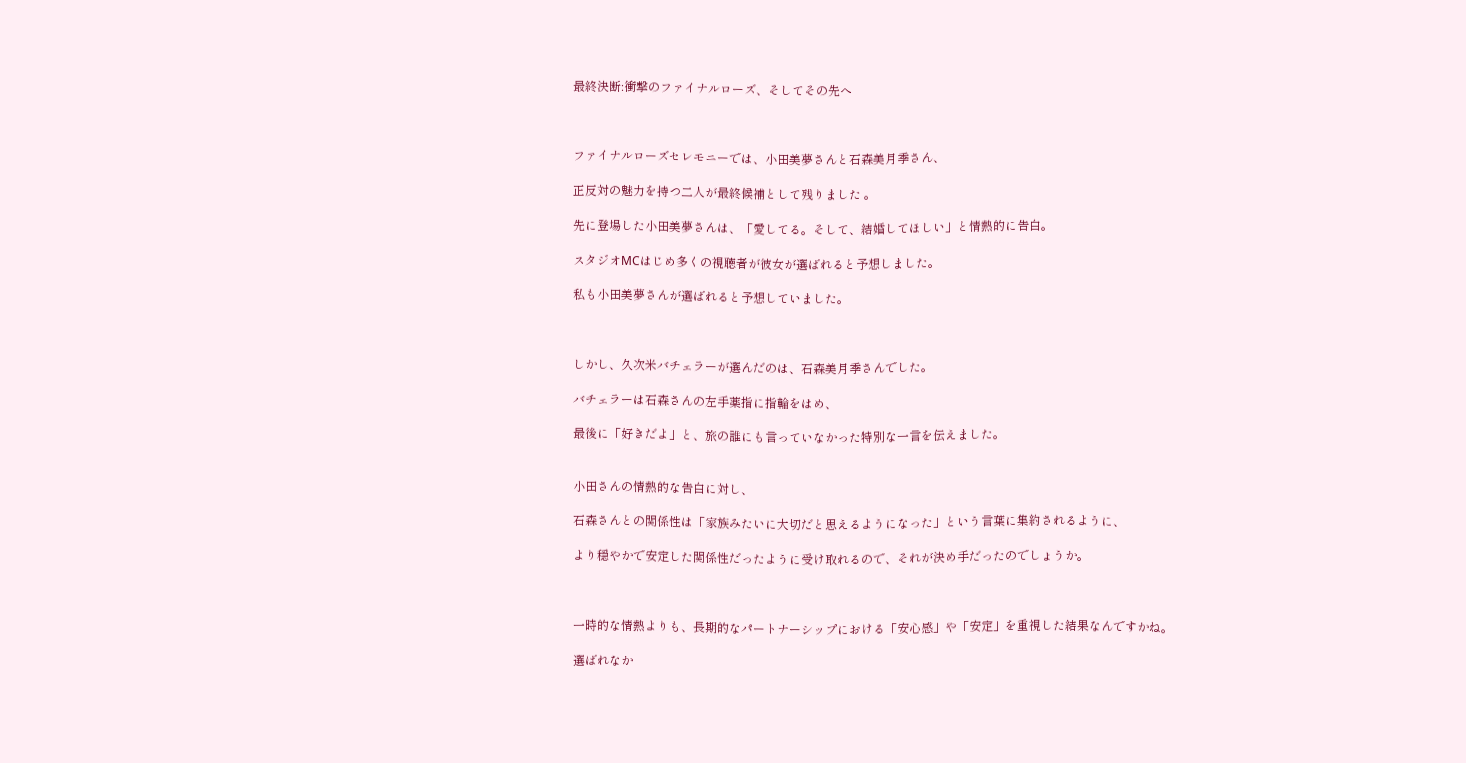最終決断:衝撃のファイナルローズ、そしてその先へ



ファイナルローズセレモニーでは、小田美夢さんと石森美月季さん、

正反対の魅力を持つ二人が最終候補として残りました 。

先に登場した小田美夢さんは、「愛してる。そして、結婚してほしい」と情熱的に告白。

スタジオMCはじめ多くの視聴者が彼女が選ばれると予想しました。

私も小田美夢さんが選ばれると予想していました。



しかし、久次米バチェラーが選んだのは、石森美月季さんでした。

バチェラーは石森さんの左手薬指に指輪をはめ、

最後に「好きだよ」と、旅の誰にも言っていなかった特別な一言を伝えました。


小田さんの情熱的な告白に対し、

石森さんとの関係性は「家族みたいに大切だと思えるようになった」という言葉に集約されるように、

より穏やかで安定した関係性だったように受け取れるので、それが決め手だったのでしょうか。



一時的な情熱よりも、長期的なパートナーシップにおける「安心感」や「安定」を重視した結果なんですかね。

選ばれなか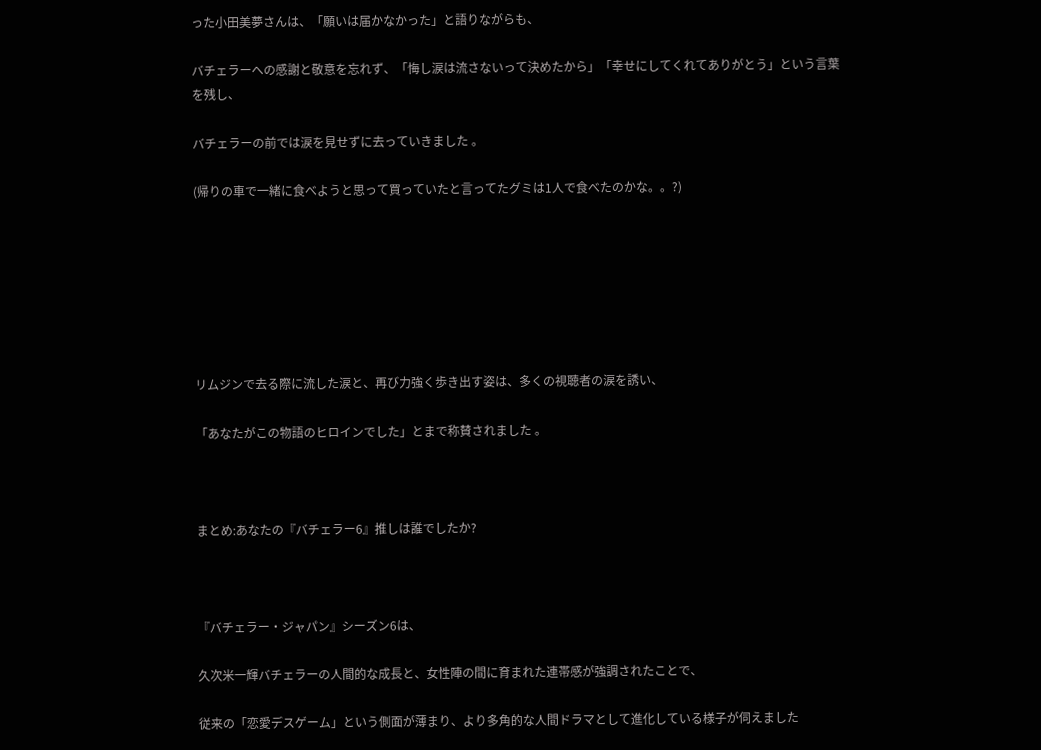った小田美夢さんは、「願いは届かなかった」と語りながらも、

バチェラーへの感謝と敬意を忘れず、「悔し涙は流さないって決めたから」「幸せにしてくれてありがとう」という言葉を残し、

バチェラーの前では涙を見せずに去っていきました 。

(帰りの車で一緒に食べようと思って買っていたと言ってたグミは1人で食べたのかな。。?)







リムジンで去る際に流した涙と、再び力強く歩き出す姿は、多くの視聴者の涙を誘い、

「あなたがこの物語のヒロインでした」とまで称賛されました 。



まとめ:あなたの『バチェラー6』推しは誰でしたか?



『バチェラー・ジャパン』シーズン6は、

久次米一輝バチェラーの人間的な成長と、女性陣の間に育まれた連帯感が強調されたことで、

従来の「恋愛デスゲーム」という側面が薄まり、より多角的な人間ドラマとして進化している様子が伺えました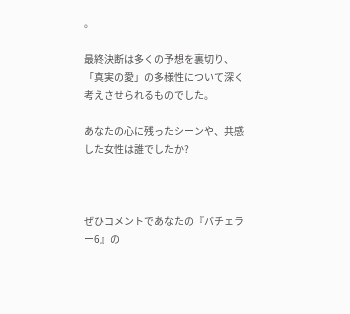。

最終決断は多くの予想を裏切り、「真実の愛」の多様性について深く考えさせられるものでした。

あなたの心に残ったシーンや、共感した女性は誰でしたか?



ぜひコメントであなたの『バチェラー6』の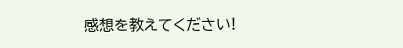感想を教えてください!